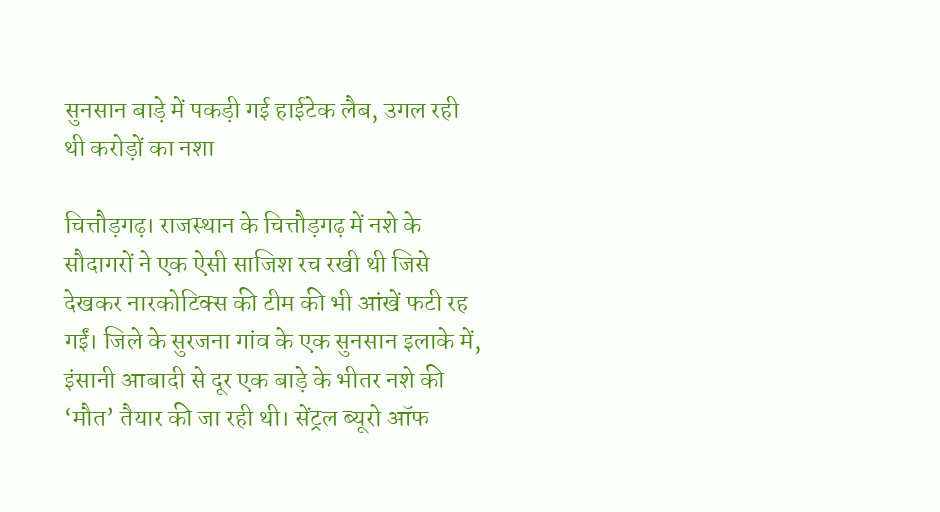सुनसान बाड़े में पकड़ी गई हाईटेक लैब, उगल रही थी करोड़ों का नशा

चित्तौड़गढ़। राजस्थान के चित्तौड़गढ़ में नशे के सौदागरों ने एक ऐसी साजिश रच रखी थी जिसे देखकर नारकोटिक्स की टीम की भी आंखें फटी रह गईं। जिले के सुरजना गांव के एक सुनसान इलाके में, इंसानी आबादी से दूर एक बाड़े के भीतर नशे की ‘मौत’ तैयार की जा रही थी। सेंट्रल ब्यूरो ऑफ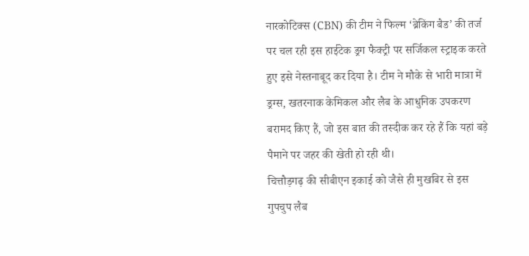नारकोटिक्स (CBN) की टीम ने फिल्म ‘ब्रेकिंग बैड’ की तर्ज पर चल रही इस हाईटेक ड्रग फैक्ट्री पर सर्जिकल स्ट्राइक करते हुए इसे नेस्तनाबूद कर दिया है। टीम ने मौके से भारी मात्रा में ड्रग्स, खतरनाक केमिकल और लैब के आधुनिक उपकरण बरामद किए हैं, जो इस बात की तस्दीक कर रहे हैं कि यहां बड़े पैमाने पर जहर की खेती हो रही थी।
चित्तौड़गढ़ की सीबीएन इकाई को जैसे ही मुखबिर से इस गुपचुप लैब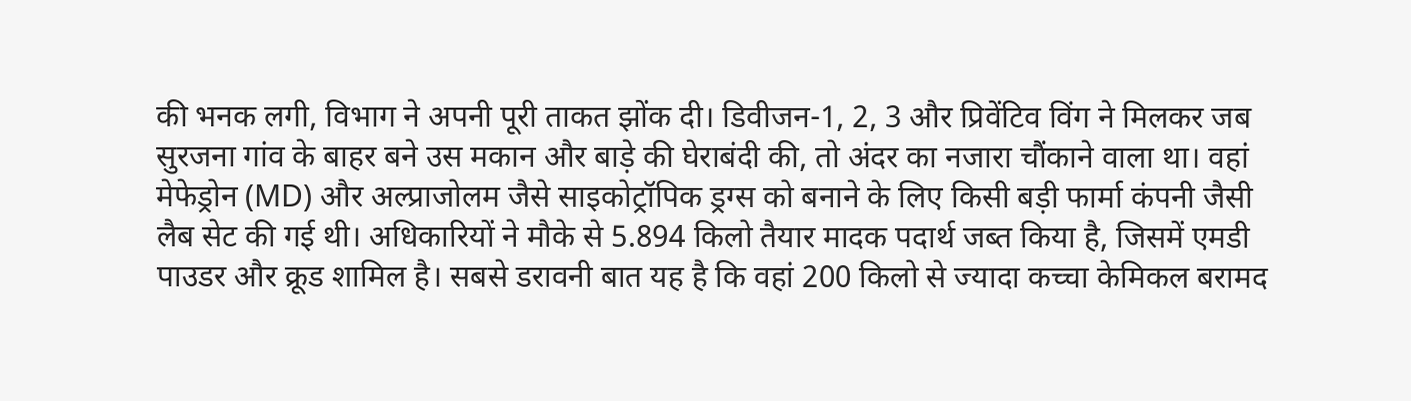की भनक लगी, विभाग ने अपनी पूरी ताकत झोंक दी। डिवीजन-1, 2, 3 और प्रिवेंटिव विंग ने मिलकर जब सुरजना गांव के बाहर बने उस मकान और बाड़े की घेराबंदी की, तो अंदर का नजारा चौंकाने वाला था। वहां मेफेड्रोन (MD) और अल्प्राजोलम जैसे साइकोट्रॉपिक ड्रग्स को बनाने के लिए किसी बड़ी फार्मा कंपनी जैसी लैब सेट की गई थी। अधिकारियों ने मौके से 5.894 किलो तैयार मादक पदार्थ जब्त किया है, जिसमें एमडी पाउडर और क्रूड शामिल है। सबसे डरावनी बात यह है कि वहां 200 किलो से ज्यादा कच्चा केमिकल बरामद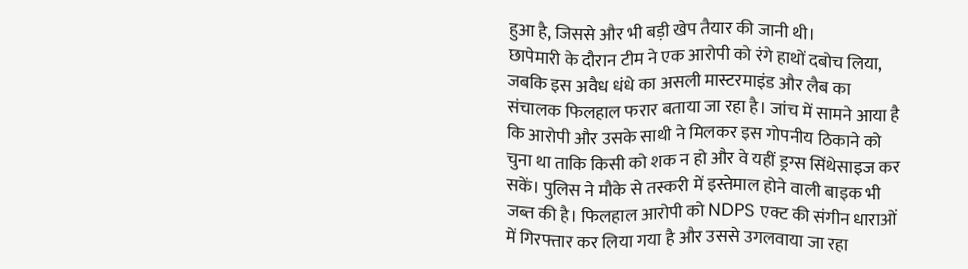हुआ है, जिससे और भी बड़ी खेप तैयार की जानी थी।
छापेमारी के दौरान टीम ने एक आरोपी को रंगे हाथों दबोच लिया, जबकि इस अवैध धंधे का असली मास्टरमाइंड और लैब का संचालक फिलहाल फरार बताया जा रहा है। जांच में सामने आया है कि आरोपी और उसके साथी ने मिलकर इस गोपनीय ठिकाने को चुना था ताकि किसी को शक न हो और वे यहीं ड्रग्स सिंथेसाइज कर सकें। पुलिस ने मौके से तस्करी में इस्तेमाल होने वाली बाइक भी जब्त की है। फिलहाल आरोपी को NDPS एक्ट की संगीन धाराओं में गिरफ्तार कर लिया गया है और उससे उगलवाया जा रहा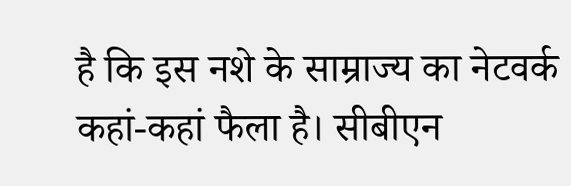है कि इस नशे के साम्राज्य का नेटवर्क कहां-कहां फैला है। सीबीएन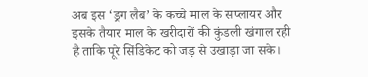अब इस ‘ड्रग लैब’ के कच्चे माल के सप्लायर और इसके तैयार माल के खरीदारों की कुंडली खंगाल रही है ताकि पूरे सिंडिकेट को जड़ से उखाड़ा जा सके।